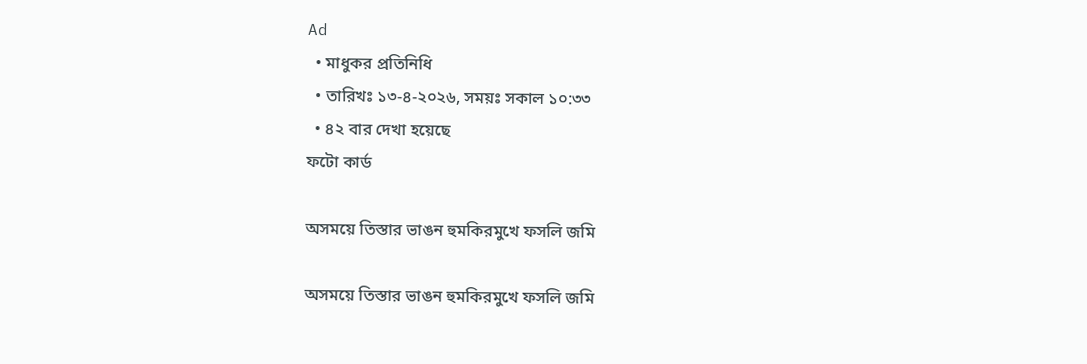Ad
  • মাধুকর প্রতিনিধি
  • তারিখঃ ১৩-৪-২০২৬, সময়ঃ সকাল ১০:৩৩
  • ৪২ বার দেখা হয়েছে
ফটো কার্ড

অসময়ে তিস্তার ভাঙন হুমকিরমুখে ফসলি জমি

অসময়ে তিস্তার ভাঙন হুমকিরমুখে ফসলি জমি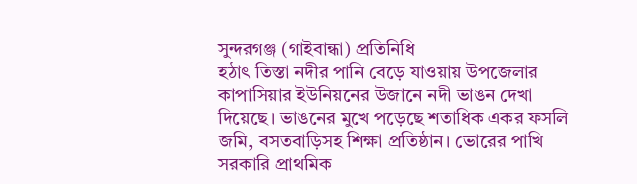সুন্দরগঞ্জ (গাইবান্ধা) প্রতিনিধি
হঠাৎ তিস্তা নদীর পানি বেড়ে যাওয়ায় উপজেলার কাপাসিয়ার ইউনিয়নের উজানে নদী ভাঙন দেখা দিয়েছে। ভাঙনের মুখে পড়েছে শতাধিক একর ফসলি জমি, বসতবাড়িসহ শিক্ষা প্রতিষ্ঠান। ভোরের পাখি সরকারি প্রাথমিক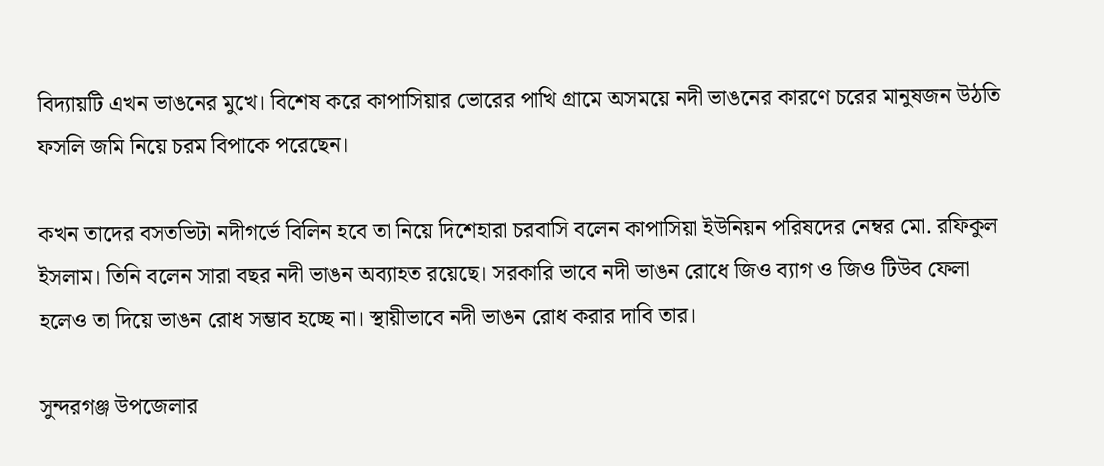বিদ্যায়টি এখন ভাঙনের মুখে। বিশেষ করে কাপাসিয়ার ভোরের পাখি গ্রামে অসময়ে নদী ভাঙনের কারণে চরের মানুষজন উঠতি ফসলি জমি নিয়ে চরম বিপাকে পরেছেন।

কখন তাদের বসতভিটা নদীগর্ভে বিলিন হবে তা নিয়ে দিশেহারা চরবাসি বলেন কাপাসিয়া ইউনিয়ন পরিষদের নেম্বর মো. রফিকুল ইসলাম। তিনি বলেন সারা বছর নদী ভাঙন অব্যাহত রয়েছে। সরকারি ভাবে নদী ভাঙন রোধে জিও ব্যাগ ও জিও টিউব ফেলা হলেও তা দিয়ে ভাঙন রোধ সম্ভাব হচ্ছে না। স্থায়ীভাবে নদী ভাঙন রোধ করার দাবি তার।

সুন্দরগঞ্জ উপজেলার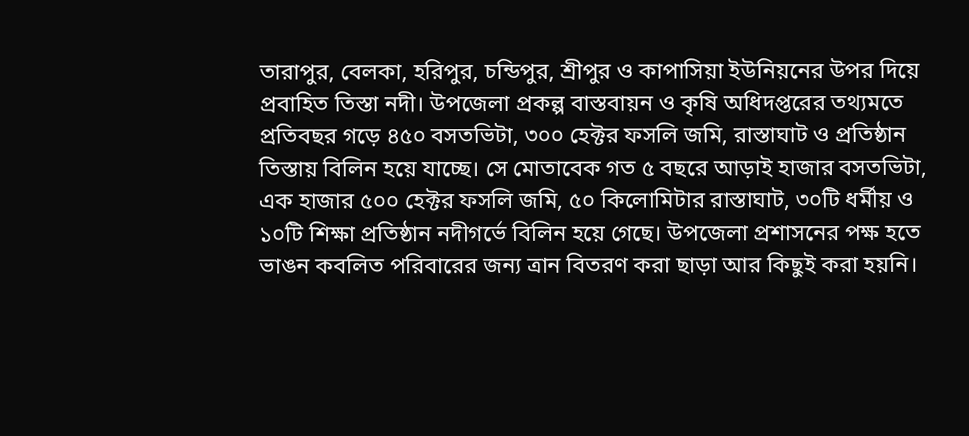তারাপুর, বেলকা, হরিপুর, চন্ডিপুর, শ্রীপুর ও কাপাসিয়া ইউনিয়নের উপর দিয়ে প্রবাহিত তিস্তা নদী। উপজেলা প্রকল্প বাস্তবায়ন ও কৃষি অধিদপ্তরের তথ্যমতে প্রতিবছর গড়ে ৪৫০ বসতভিটা, ৩০০ হেক্টর ফসলি জমি, রাস্তাঘাট ও প্রতিষ্ঠান তিস্তায় বিলিন হয়ে যাচ্ছে। সে মোতাবেক গত ৫ বছরে আড়াই হাজার বসতভিটা, এক হাজার ৫০০ হেক্টর ফসলি জমি, ৫০ কিলোমিটার রাস্তাঘাট, ৩০টি ধর্মীয় ও ১০টি শিক্ষা প্রতিষ্ঠান নদীগর্ভে বিলিন হয়ে গেছে। উপজেলা প্রশাসনের পক্ষ হতে ভাঙন কবলিত পরিবারের জন্য ত্রান বিতরণ করা ছাড়া আর কিছুই করা হয়নি।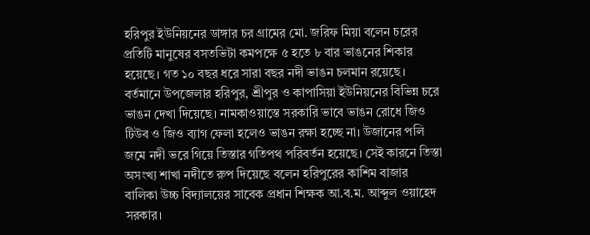হরিপুর ইউনিয়নের ডাঙ্গার চর গ্রামের মো. জরিফ মিয়া বলেন চরের প্রতিটি মানুষের বসতভিটা কমপক্ষে ৫ হতে ৮ বার ভাঙনের শিকার হয়েছে। গত ১০ বছর ধরে সারা বছর নদী ভাঙন চলমান রয়েছে। বর্তমানে উপজেলার হরিপুর, শ্রীপুর ও কাপাসিয়া ইউনিয়নের বিভিন্ন চরে ভাঙন দেখা দিয়েছে। নামকাওয়াস্তে সরকারি ভাবে ভাঙন রোধে জিও টিউব ও জিও ব্যাগ ফেলা হলেও ভাঙন রক্ষা হচ্ছে না। উজানের পলি জমে নদী ভরে গিয়ে তিস্তার গতিপথ পরিবর্তন হয়েছে। সেই কারনে তিস্তা অসংখ্য শাখা নদীতে রুপ দিয়েছে বলেন হরিপুরের কাশিম বাজার বালিকা উচ্চ বিদ্যালয়ের সাবেক প্রধান শিক্ষক আ.ব.ম. আব্দুল ওয়াহেদ সরকার।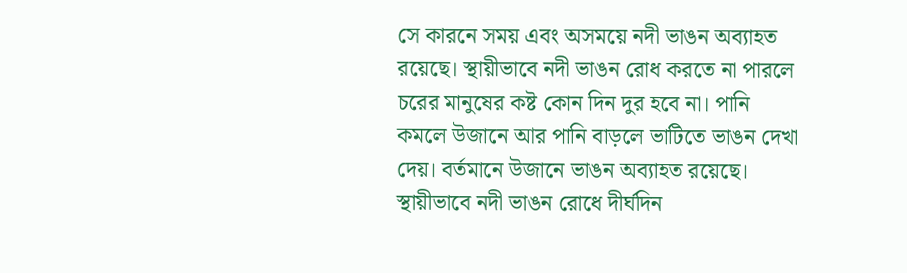সে কারনে সময় এবং অসময়ে নদী ভাঙন অব্যাহত রয়েছে। স্থায়ীভাবে নদী ভাঙন রোধ করতে না পারলে চরের মানুষের কষ্ট কোন দিন দুর হবে না। পানি কমলে উজানে আর পানি বাড়লে ভাটিতে ভাঙন দেখা দেয়। বর্তমানে উজানে ভাঙন অব্যাহত রয়েছে। স্থায়ীভাবে নদী ভাঙন রোধে দীর্ঘদিন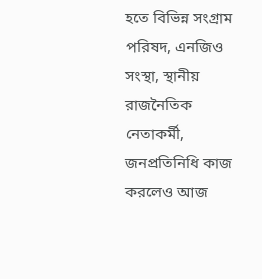হতে বিভিন্ন সংগ্রাম পরিষদ, এনজিও সংস্থা, স্থানীয় রাজনৈতিক নেতাকর্মী, জনপ্রতিনিধি কাজ করলেও আজ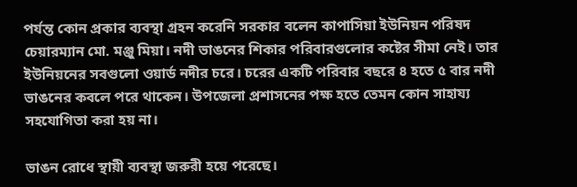পর্যন্ত কোন প্রকার ব্যবস্থা গ্রহন করেনি সরকার বলেন কাপাসিয়া ইউনিয়ন পরিষদ চেয়ারম্যান মো. মঞ্জু মিয়া। নদী ভাঙনের শিকার পরিবারগুলোর কষ্টের সীমা নেই। তার ইউনিয়নের সবগুলো ওয়ার্ড নদীর চরে। চরের একটি পরিবার বছরে ৪ হতে ৫ বার নদী ভাঙনের কবলে পরে থাকেন। উপজেলা প্রশাসনের পক্ষ হতে তেমন কোন সাহায্য সহযোগিতা করা হয় না।

ভাঙন রোধে স্থায়ী ব্যবস্থা জরুরী হয়ে পরেছে।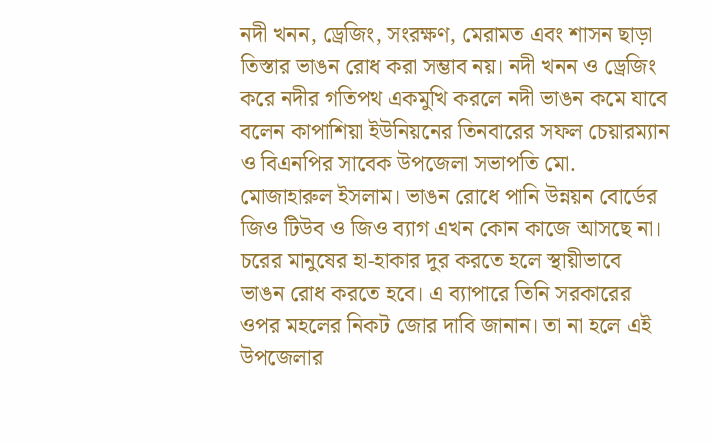নদী খনন, ড্রেজিং, সংরক্ষণ, মেরামত এবং শাসন ছাড়া তিস্তার ভাঙন রোধ করা সম্ভাব নয়। নদী খনন ও ড্রেজিং করে নদীর গতিপথ একমুখি করলে নদী ভাঙন কমে যাবে বলেন কাপাশিয়া ইউনিয়নের তিনবারের সফল চেয়ারম্যান ও বিএনপির সাবেক উপজেলা সভাপতি মো. মোজাহারুল ইসলাম। ভাঙন রোধে পানি উন্নয়ন বোর্ডের জিও টিউব ও জিও ব্যাগ এখন কোন কাজে আসছে না। চরের মানুষের হা-হাকার দুর করতে হলে স্থায়ীভাবে ভাঙন রোধ করতে হবে। এ ব্যাপারে তিনি সরকারের ওপর মহলের নিকট জোর দাবি জানান। তা না হলে এই উপজেলার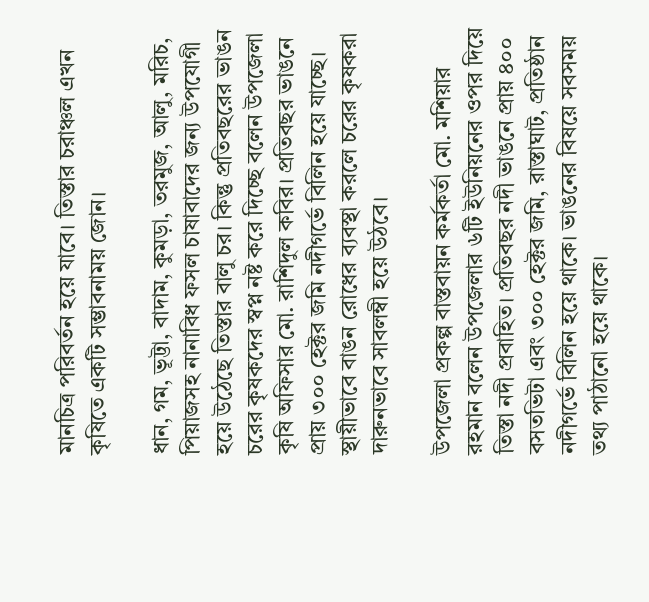মানচিত্র পরিবর্তন হয়ে যাবে। তিস্তার চরাঞ্চল এখন কৃষিতে একটি সম্ভাবনাময় জোন।

ধান, গম, ভূট্টা, বাদাম, কুমড়া, তরমুজ, আলু, মরিচ, পিয়াজসহ নানাবিধ ফসল চাষাবাদের জন্য উপযোগী হয়ে উঠেছে তিস্তার বালু চর। কিন্তু প্রতিবছরের ভাঙন চরের কৃষকদের স্বপ্ন নষ্ট করে দিচ্ছে বলেন উপজেলা কৃষি অফিসার মো. রাশিদুল কবির। প্রতিবছর ভাঙনে প্রায় ৩০০ হেক্টর জমি নদীগর্ভে বিলিন হয়ে যাচ্ছে। স্থায়ীভাবে বাঙন রোধের ব্যবস্থা করলে চরের কৃষকরা দারুনভাবে সাবলম্বী হয়ে উঠবে।

উপজেলা প্রকল্প বাস্তবায়ন কর্মকর্তা মো. মশিয়ার রহমান বলেন উপজেলার ৬টি ইউনিয়নের ওপর দিয়ে তিস্তা নদী প্রবাহিত। প্রতিবছর নদী ভাঙনে প্রায় ৪০০ বসতভিটা এবং ৩০০ হেক্টর জমি, রাস্তাঘাট, প্রতিষ্ঠান নদীগর্ভে বিলিন হয়ে থাকে। ভাঙনের বিষয়ে সবসময় তথ্য পাঠানো হয়ে থাকে।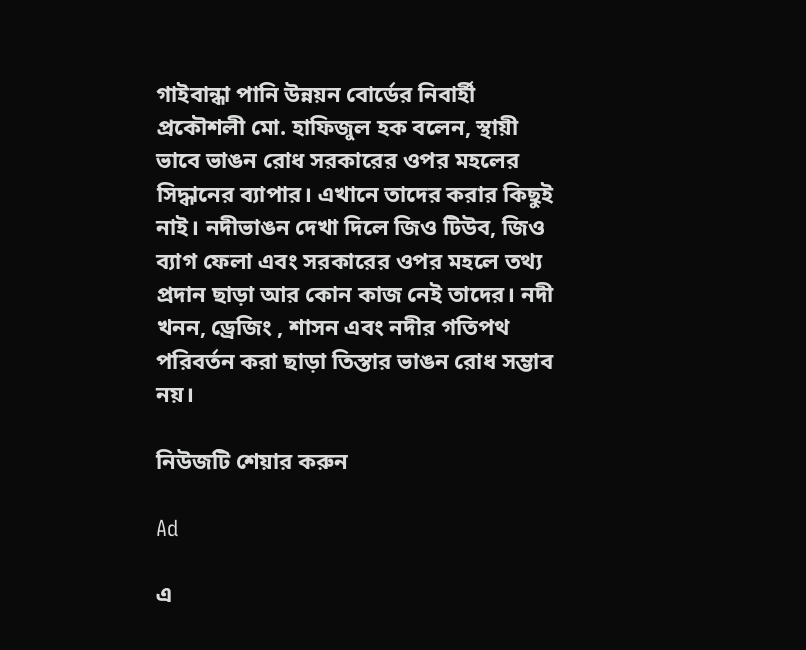গাইবান্ধা পানি উন্নয়ন বোর্ডের নিবার্হী প্রকৌশলী মো. হাফিজুল হক বলেন, স্থায়ী ভাবে ভাঙন রোধ সরকারের ওপর মহলের সিদ্ধানের ব্যাপার। এখানে তাদের করার কিছুই নাই। নদীভাঙন দেখা দিলে জিও টিউব, জিও ব্যাগ ফেলা এবং সরকারের ওপর মহলে তথ্য প্রদান ছাড়া আর কোন কাজ নেই তাদের। নদী খনন, ড্রেজিং , শাসন এবং নদীর গতিপথ পরিবর্তন করা ছাড়া তিস্তার ভাঙন রোধ সম্ভাব নয়।

নিউজটি শেয়ার করুন

Ad

এ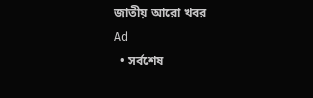জাতীয় আরো খবর
Ad
  • সর্বশেষ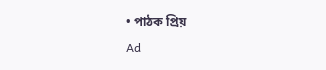• পাঠক প্রিয়
Ad